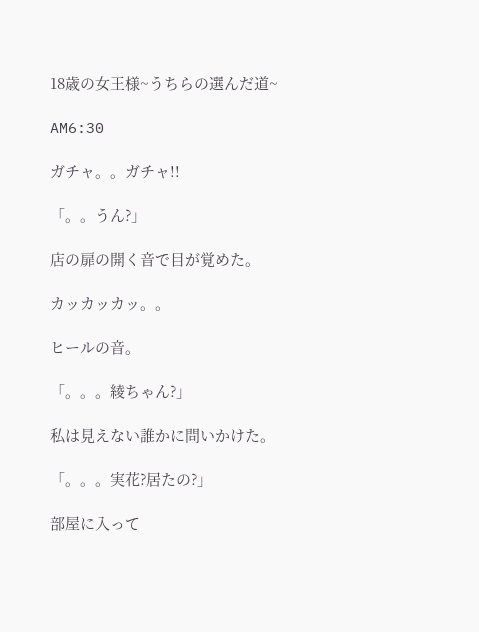18歳の女王様~うちらの選んだ道~

AM6:30

ガチャ。。ガチャ!!

「。。うん?」

店の扉の開く音で目が覚めた。

カッカッカッ。。

ヒールの音。

「。。。綾ちゃん?」

私は見えない誰かに問いかけた。

「。。。実花?居たの?」

部屋に入って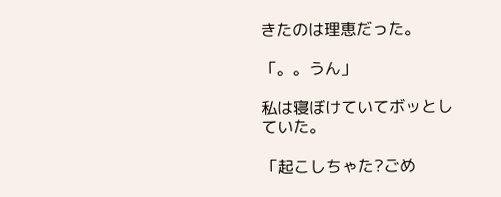きたのは理恵だった。

「。。うん」

私は寝ぼけていてボッとしていた。

「起こしちゃた?ごめ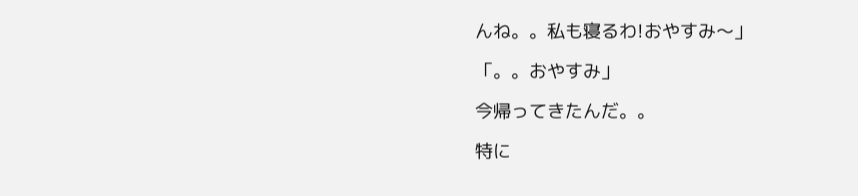んね。。私も寝るわ!おやすみ〜」

「。。おやすみ」

今帰ってきたんだ。。

特に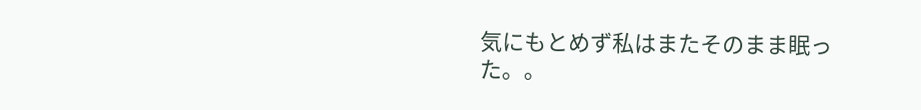気にもとめず私はまたそのまま眠った。。